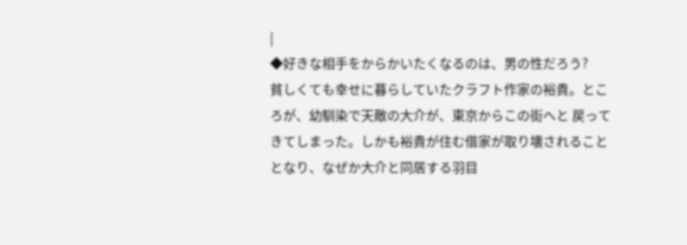|
◆好きな相手をからかいたくなるのは、男の性だろう?
貧しくても幸せに暮らしていたクラフト作家の裕貴。ところが、幼馴染で天敵の大介が、東京からこの街へと 戻ってきてしまった。しかも裕貴が住む借家が取り壊されることとなり、なぜか大介と同居する羽目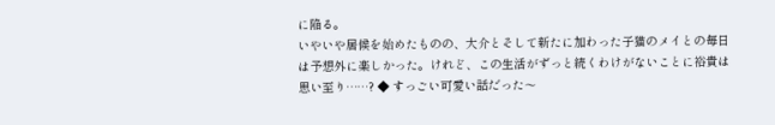に陥る。
いやいや居候を始めたものの、大介とそして新たに加わった子猫のメイとの毎日は予想外に楽しかった。けれど、この生活がずっと続くわけがないことに裕貴は思い至り……? ◆ すっごい可愛い話だった〜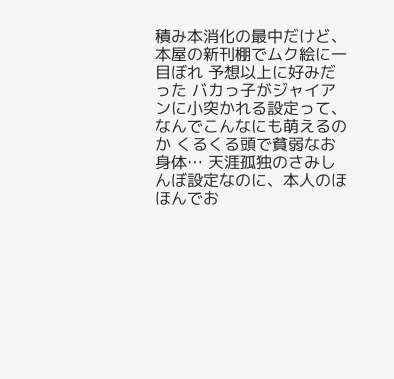積み本消化の最中だけど、本屋の新刊棚でムク絵に一目ぼれ 予想以上に好みだった バカっ子がジャイアンに小突かれる設定って、なんでこんなにも萌えるのか くるくる頭で貧弱なお身体… 天涯孤独のさみしんぼ設定なのに、本人のほほんでお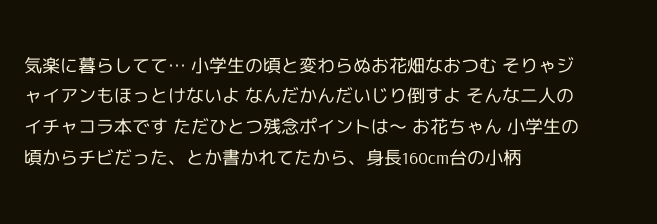気楽に暮らしてて… 小学生の頃と変わらぬお花畑なおつむ そりゃジャイアンもほっとけないよ なんだかんだいじり倒すよ そんな二人のイチャコラ本です ただひとつ残念ポイントは〜 お花ちゃん 小学生の頃からチビだった、とか書かれてたから、身長160cm台の小柄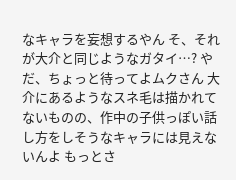なキャラを妄想するやん そ、それが大介と同じようなガタイ…? やだ、ちょっと待ってよムクさん 大介にあるようなスネ毛は描かれてないものの、作中の子供っぽい話し方をしそうなキャラには見えないんよ もっとさ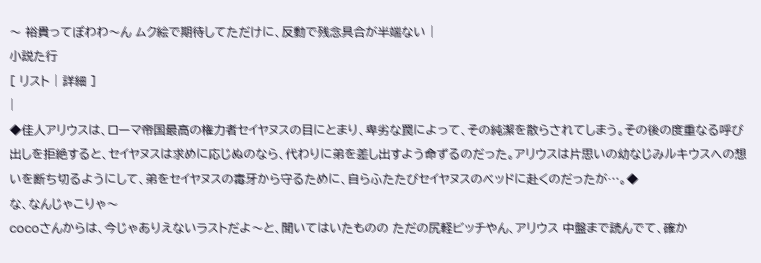〜 裕貴ってぽわわ〜ん ムク絵で期待してただけに、反動で残念具合が半端ない |
小説た行
[ リスト | 詳細 ]
|
◆佳人アリウスは、ローマ帝国最高の権力者セイヤヌスの目にとまり、卑劣な罠によって、その純潔を散らされてしまう。その後の度重なる呼び出しを拒絶すると、セイヤヌスは求めに応じぬのなら、代わりに弟を差し出すよう命ずるのだった。アリウスは片思いの幼なじみルキウスへの想いを断ち切るようにして、弟をセイヤヌスの毒牙から守るために、自らふたたびセイヤヌスのベッドに赴くのだったが…。◆
な、なんじゃこりゃ〜
cocoさんからは、今じゃありえないラストだよ〜と、聞いてはいたものの ただの尻軽ビッチやん、アリウス 中盤まで読んでて、確か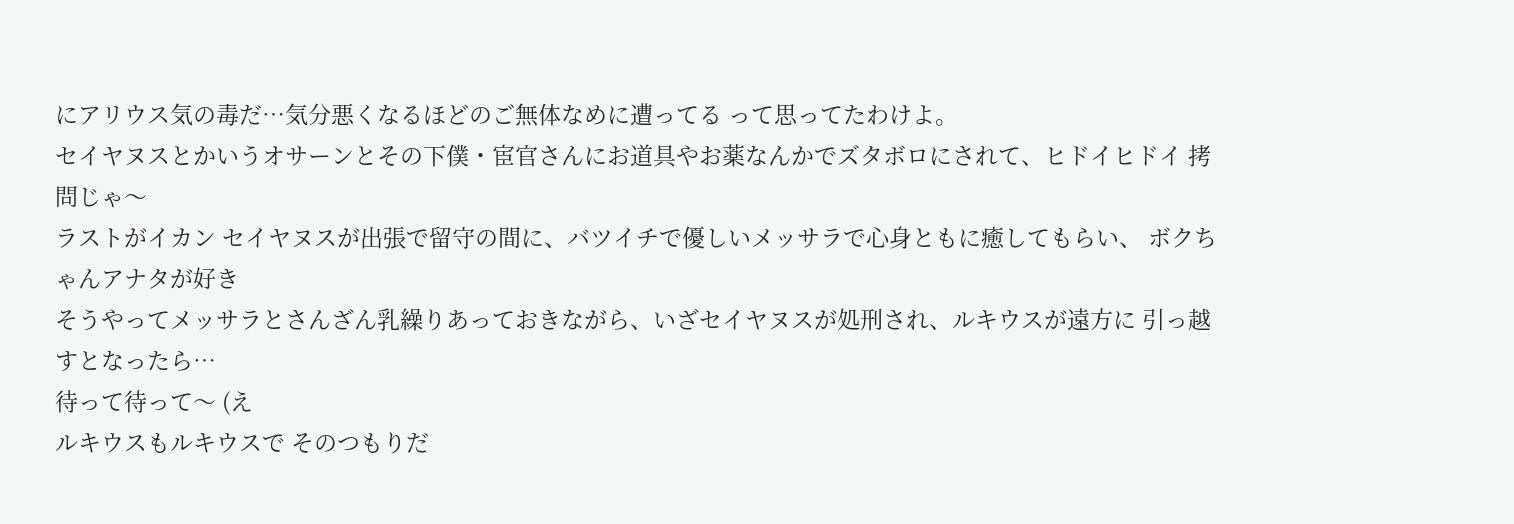にアリウス気の毒だ…気分悪くなるほどのご無体なめに遭ってる って思ってたわけよ。
セイヤヌスとかいうオサーンとその下僕・宦官さんにお道具やお薬なんかでズタボロにされて、ヒドイヒドイ 拷問じゃ〜
ラストがイカン セイヤヌスが出張で留守の間に、バツイチで優しいメッサラで心身ともに癒してもらい、 ボクちゃんアナタが好き
そうやってメッサラとさんざん乳繰りあっておきながら、いざセイヤヌスが処刑され、ルキウスが遠方に 引っ越すとなったら…
待って待って〜 (え
ルキウスもルキウスで そのつもりだ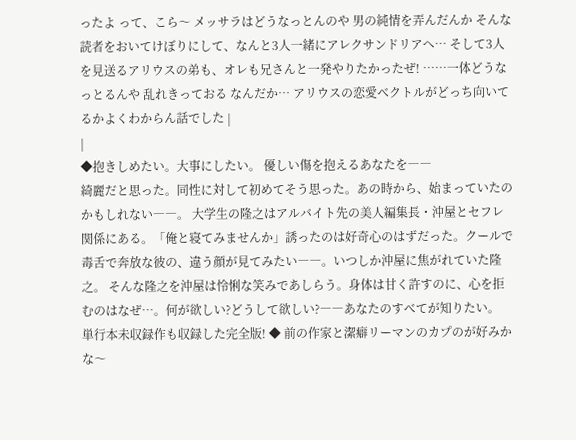ったよ って、こら〜 メッサラはどうなっとんのや 男の純情を弄んだんか そんな読者をおいてけぼりにして、なんと3人一緒にアレクサンドリアへ… そして3人を見送るアリウスの弟も、オレも兄さんと一発やりたかったぜ! ……一体どうなっとるんや 乱れきっておる なんだか… アリウスの恋愛ベクトルがどっち向いてるかよくわからん話でした |
|
◆抱きしめたい。大事にしたい。 優しい傷を抱えるあなたを――
綺麗だと思った。同性に対して初めてそう思った。あの時から、始まっていたのかもしれない――。 大学生の隆之はアルバイト先の美人編集長・沖屋とセフレ関係にある。「俺と寝てみませんか」誘ったのは好奇心のはずだった。クールで毒舌で奔放な彼の、違う顔が見てみたい――。いつしか沖屋に焦がれていた隆之。 そんな隆之を沖屋は怜悧な笑みであしらう。身体は甘く許すのに、心を拒むのはなぜ…。何が欲しい?どうして欲しい?――あなたのすべてが知りたい。 単行本未収録作も収録した完全版! ◆ 前の作家と潔癖リーマンのカプのが好みかな〜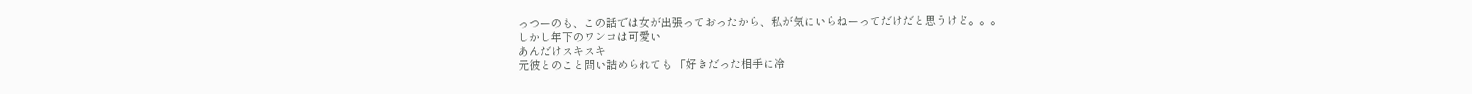っつーのも、この話では女が出張っておったから、私が気にいらねーってだけだと思うけど。。。
しかし年下のワンコは可愛い
あんだけスキスキ
元彼とのこと問い詰められても 「好きだった相手に冷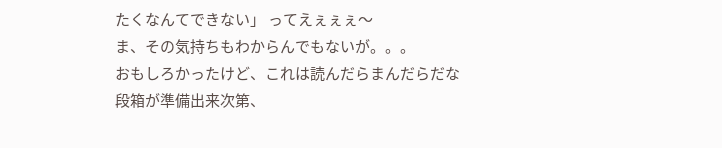たくなんてできない」 ってえぇぇぇ〜
ま、その気持ちもわからんでもないが。。。
おもしろかったけど、これは読んだらまんだらだな
段箱が準備出来次第、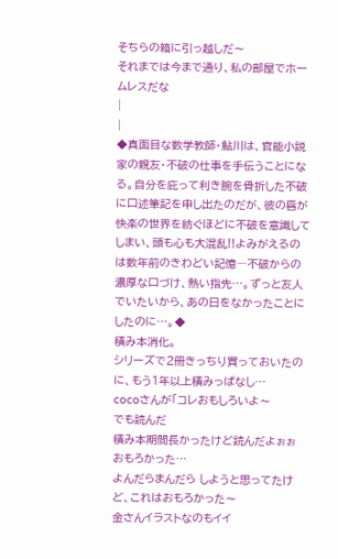そちらの箱に引っ越しだ〜
それまでは今まで通り、私の部屋でホームレスだな
|
|
◆真面目な数学教師・鮎川は、官能小説家の親友・不破の仕事を手伝うことになる。自分を庇って利き腕を骨折した不破に口述筆記を申し出たのだが、彼の唇が快楽の世界を紡ぐほどに不破を意識してしまい、頭も心も大混乱!!よみがえるのは数年前のきわどい記憶―不破からの濃厚な口づけ、熱い指先…。ずっと友人でいたいから、あの日をなかったことにしたのに…。◆
積み本消化。
シリーズで2冊きっちり買っておいたのに、もう1年以上積みっぱなし…
cocoさんが「コレおもしろいよ〜
でも読んだ
積み本期間長かったけど読んだよぉぉ
おもろかった…
よんだらまんだら しようと思ってたけど、これはおもろかった〜
金さんイラストなのもイイ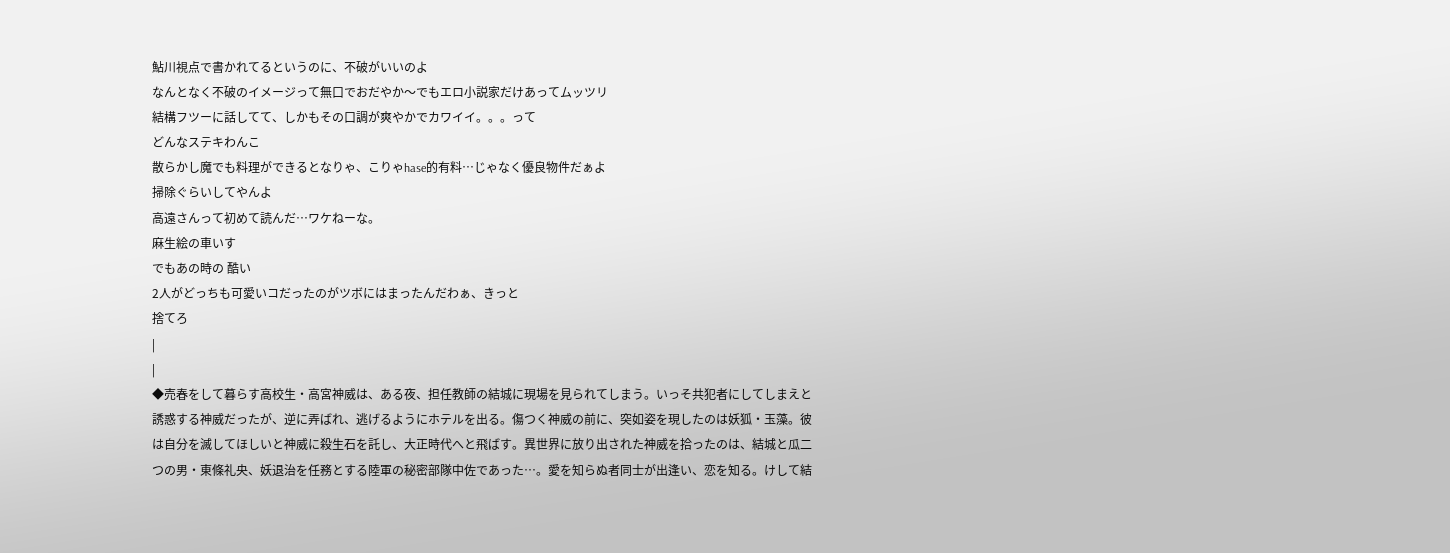鮎川視点で書かれてるというのに、不破がいいのよ
なんとなく不破のイメージって無口でおだやか〜でもエロ小説家だけあってムッツリ
結構フツーに話してて、しかもその口調が爽やかでカワイイ。。。って
どんなステキわんこ
散らかし魔でも料理ができるとなりゃ、こりゃhase的有料…じゃなく優良物件だぁよ
掃除ぐらいしてやんよ
高遠さんって初めて読んだ…ワケねーな。
麻生絵の車いす
でもあの時の 酷い
2人がどっちも可愛いコだったのがツボにはまったんだわぁ、きっと
捨てろ
|
|
◆売春をして暮らす高校生・高宮神威は、ある夜、担任教師の結城に現場を見られてしまう。いっそ共犯者にしてしまえと誘惑する神威だったが、逆に弄ばれ、逃げるようにホテルを出る。傷つく神威の前に、突如姿を現したのは妖狐・玉藻。彼は自分を滅してほしいと神威に殺生石を託し、大正時代へと飛ばす。異世界に放り出された神威を拾ったのは、結城と瓜二つの男・東條礼央、妖退治を任務とする陸軍の秘密部隊中佐であった…。愛を知らぬ者同士が出逢い、恋を知る。けして結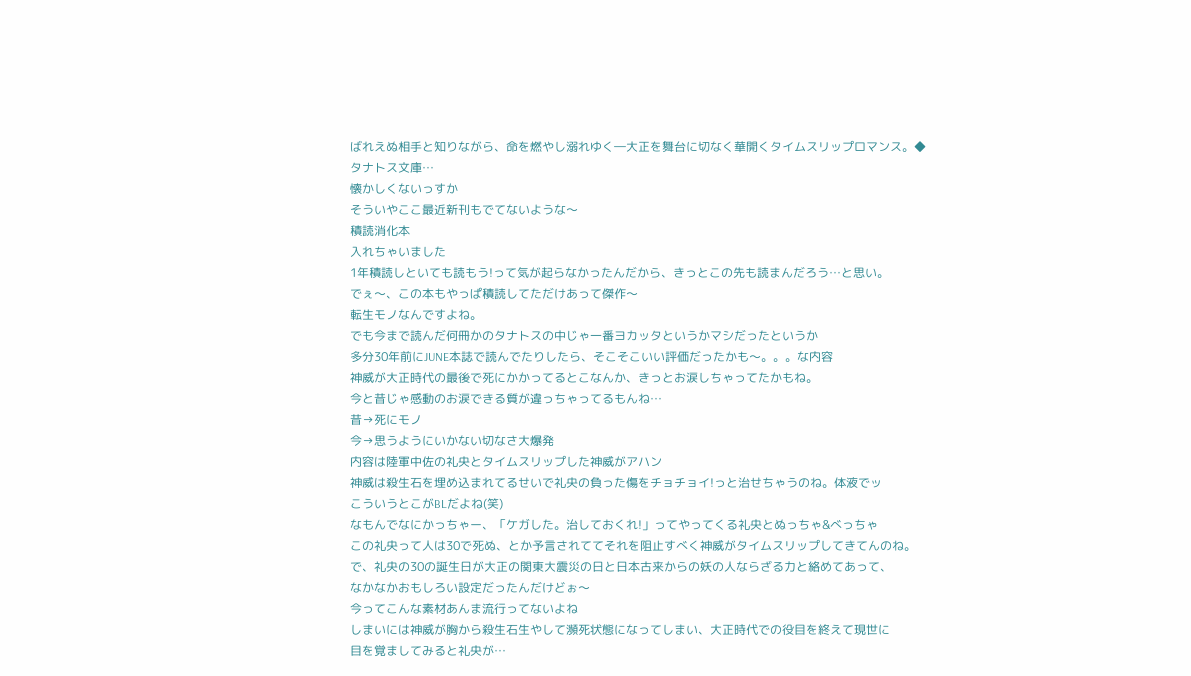ばれえぬ相手と知りながら、命を燃やし溺れゆく―大正を舞台に切なく華開くタイムスリップロマンス。◆
タナトス文庫…
懐かしくないっすか
そういやここ最近新刊もでてないような〜
積読消化本
入れちゃいました
1年積読しといても読もう!って気が起らなかったんだから、きっとこの先も読まんだろう…と思い。
でぇ〜、この本もやっぱ積読してただけあって傑作〜
転生モノなんですよね。
でも今まで読んだ何冊かのタナトスの中じゃ一番ヨカッタというかマシだったというか
多分30年前にJUNE本誌で読んでたりしたら、そこそこいい評価だったかも〜。。。な内容
神威が大正時代の最後で死にかかってるとこなんか、きっとお涙しちゃってたかもね。
今と昔じゃ感動のお涙できる質が違っちゃってるもんね…
昔→死にモノ
今→思うようにいかない切なさ大爆発
内容は陸軍中佐の礼央とタイムスリップした神威がアハン
神威は殺生石を埋め込まれてるせいで礼央の負った傷をチョチョイ!っと治せちゃうのね。体液でッ
こういうとこがBLだよね(笑)
なもんでなにかっちゃー、「ケガした。治しておくれ!」ってやってくる礼央とぬっちゃ&べっちゃ
この礼央って人は30で死ぬ、とか予言されててそれを阻止すべく神威がタイムスリップしてきてんのね。
で、礼央の30の誕生日が大正の関東大震災の日と日本古来からの妖の人ならざる力と絡めてあって、
なかなかおもしろい設定だったんだけどぉ〜
今ってこんな素材あんま流行ってないよね
しまいには神威が胸から殺生石生やして瀕死状態になってしまい、大正時代での役目を終えて現世に
目を覚ましてみると礼央が…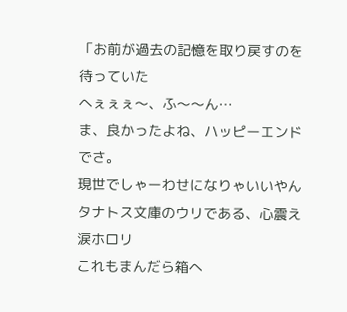「お前が過去の記憶を取り戻すのを待っていた
へぇぇぇ〜、ふ〜〜ん…
ま、良かったよね、ハッピーエンドでさ。
現世でしゃーわせになりゃいいやん
タナトス文庫のウリである、心震え涙ホロリ
これもまんだら箱へ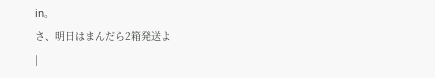in。
さ、明日はまんだら2箱発送よ
|